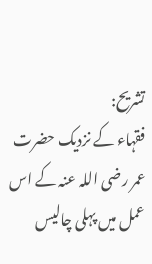تشریح:
فقہاء کے نزدیک حضرت عمر رضی اللہ عنہ کے اس عمل میں پہلی چالیس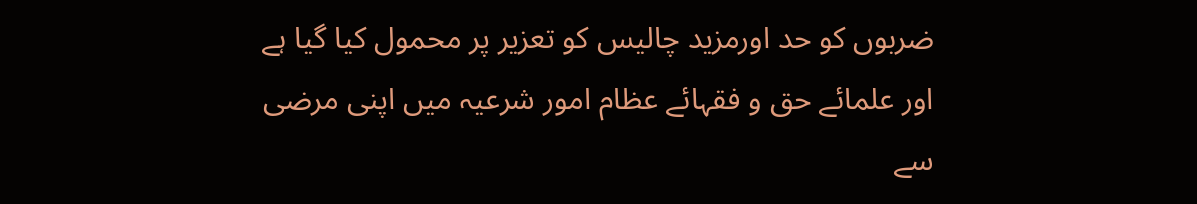ضربوں کو حد اورمزید چالیس کو تعزیر پر محمول کیا گیا ہے اور علمائے حق و فقہائے عظام امور شرعیہ میں اپنی مرضی سے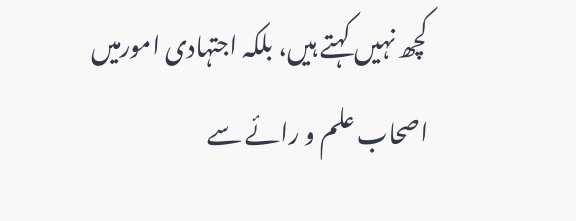کچھ نہیں کہتے ہیں، بلکہ اجتہادی امورمیں اصحاب علم و رائے سے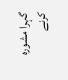گہرا مشورہ کرنے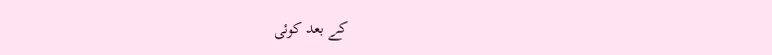کے بعد کوئی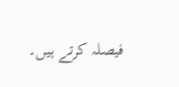فیصلہ کرتے ہیں۔